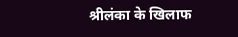श्रीलंका के खिलाफ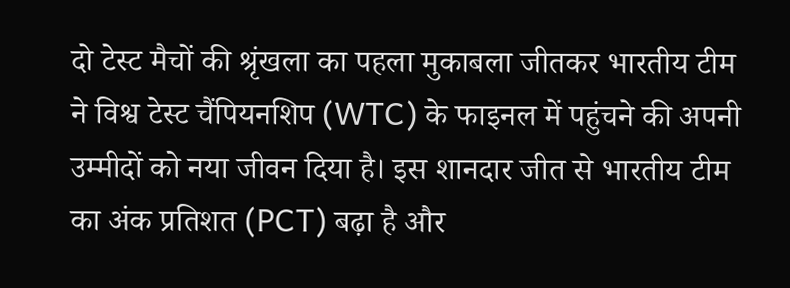दो टेस्ट मैचों की श्रृंखला का पहला मुकाबला जीतकर भारतीय टीम ने विश्व टेस्ट चैंपियनशिप (WTC) के फाइनल में पहुंचने की अपनी उम्मीदों को नया जीवन दिया है। इस शानदार जीत से भारतीय टीम का अंक प्रतिशत (PCT) बढ़ा है और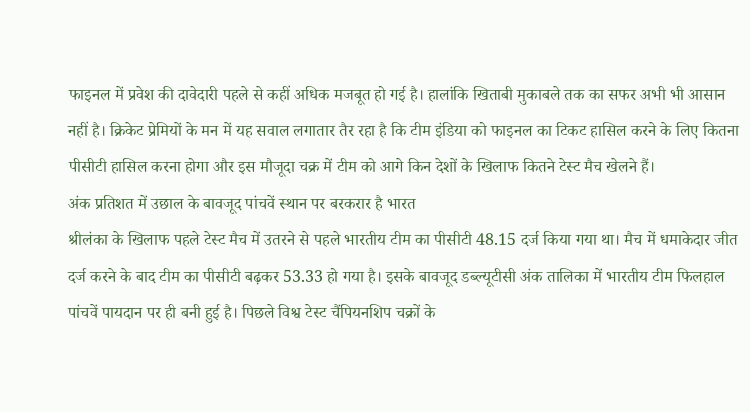फाइनल में प्रवेश की दावेदारी पहले से कहीं अधिक मजबूत हो गई है। हालांकि खिताबी मुकाबले तक का सफर अभी भी आसान नहीं है। क्रिकेट प्रेमियों के मन में यह सवाल लगातार तैर रहा है कि टीम इंडिया को फाइनल का टिकट हासिल करने के लिए कितना पीसीटी हासिल करना होगा और इस मौजूदा चक्र में टीम को आगे किन देशों के खिलाफ कितने टेस्ट मैच खेलने हैं।
अंक प्रतिशत में उछाल के बावजूद पांचवें स्थान पर बरकरार है भारत
श्रीलंका के खिलाफ पहले टेस्ट मैच में उतरने से पहले भारतीय टीम का पीसीटी 48.15 दर्ज किया गया था। मैच में धमाकेदार जीत दर्ज करने के बाद टीम का पीसीटी बढ़कर 53.33 हो गया है। इसके बावजूद डब्ल्यूटीसी अंक तालिका में भारतीय टीम फिलहाल पांचवें पायदान पर ही बनी हुई है। पिछले विश्व टेस्ट चैंपियनशिप चक्रों के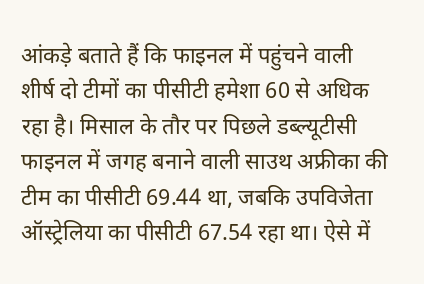आंकड़े बताते हैं कि फाइनल में पहुंचने वाली शीर्ष दो टीमों का पीसीटी हमेशा 60 से अधिक रहा है। मिसाल के तौर पर पिछले डब्ल्यूटीसी फाइनल में जगह बनाने वाली साउथ अफ्रीका की टीम का पीसीटी 69.44 था, जबकि उपविजेता ऑस्ट्रेलिया का पीसीटी 67.54 रहा था। ऐसे में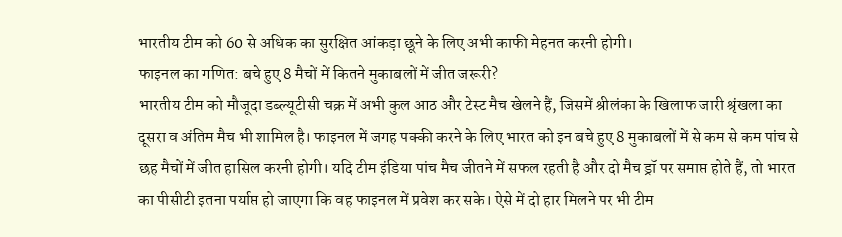भारतीय टीम को 60 से अधिक का सुरक्षित आंकड़ा छूने के लिए अभी काफी मेहनत करनी होगी।
फाइनल का गणित: बचे हुए 8 मैचों में कितने मुकाबलों में जीत जरूरी?
भारतीय टीम को मौजूदा डब्ल्यूटीसी चक्र में अभी कुल आठ और टेस्ट मैच खेलने हैं, जिसमें श्रीलंका के खिलाफ जारी श्रृंखला का दूसरा व अंतिम मैच भी शामिल है। फाइनल में जगह पक्की करने के लिए भारत को इन बचे हुए 8 मुकाबलों में से कम से कम पांच से छह मैचों में जीत हासिल करनी होगी। यदि टीम इंडिया पांच मैच जीतने में सफल रहती है और दो मैच ड्रॉ पर समाप्त होते हैं, तो भारत का पीसीटी इतना पर्याप्त हो जाएगा कि वह फाइनल में प्रवेश कर सके। ऐसे में दो हार मिलने पर भी टीम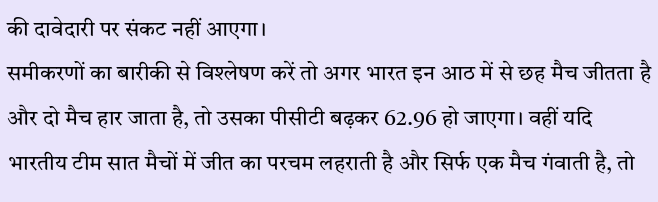की दावेदारी पर संकट नहीं आएगा।
समीकरणों का बारीकी से विश्लेषण करें तो अगर भारत इन आठ में से छह मैच जीतता है और दो मैच हार जाता है, तो उसका पीसीटी बढ़कर 62.96 हो जाएगा। वहीं यदि भारतीय टीम सात मैचों में जीत का परचम लहराती है और सिर्फ एक मैच गंवाती है, तो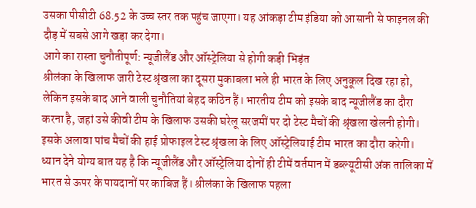उसका पीसीटी 68.52 के उच्च स्तर तक पहुंच जाएगा। यह आंकड़ा टीम इंडिया को आसानी से फाइनल की दौड़ में सबसे आगे खड़ा कर देगा।
आगे का रास्ता चुनौतीपूर्ण: न्यूजीलैंड और ऑस्ट्रेलिया से होगी कड़ी भिड़ंत
श्रीलंका के खिलाफ जारी टेस्ट श्रृंखला का दूसरा मुकाबला भले ही भारत के लिए अनुकूल दिख रहा हो, लेकिन इसके बाद आने वाली चुनौतियां बेहद कठिन हैं। भारतीय टीम को इसके बाद न्यूजीलैंड का दौरा करना है, जहां उसे कीवी टीम के खिलाफ उसकी घरेलू सरजमीं पर दो टेस्ट मैचों की श्रृंखला खेलनी होगी। इसके अलावा पांच मैचों की हाई प्रोफाइल टेस्ट श्रृंखला के लिए ऑस्ट्रेलियाई टीम भारत का दौरा करेगी।
ध्यान देने योग्य बात यह है कि न्यूजीलैंड और ऑस्ट्रेलिया दोनों ही टीमें वर्तमान में डब्ल्यूटीसी अंक तालिका में भारत से ऊपर के पायदानों पर काबिज हैं। श्रीलंका के खिलाफ पहला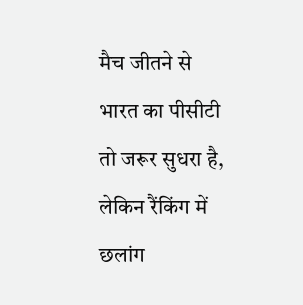मैच जीतने से भारत का पीसीटी तो जरूर सुधरा है, लेकिन रैंकिंग में छलांग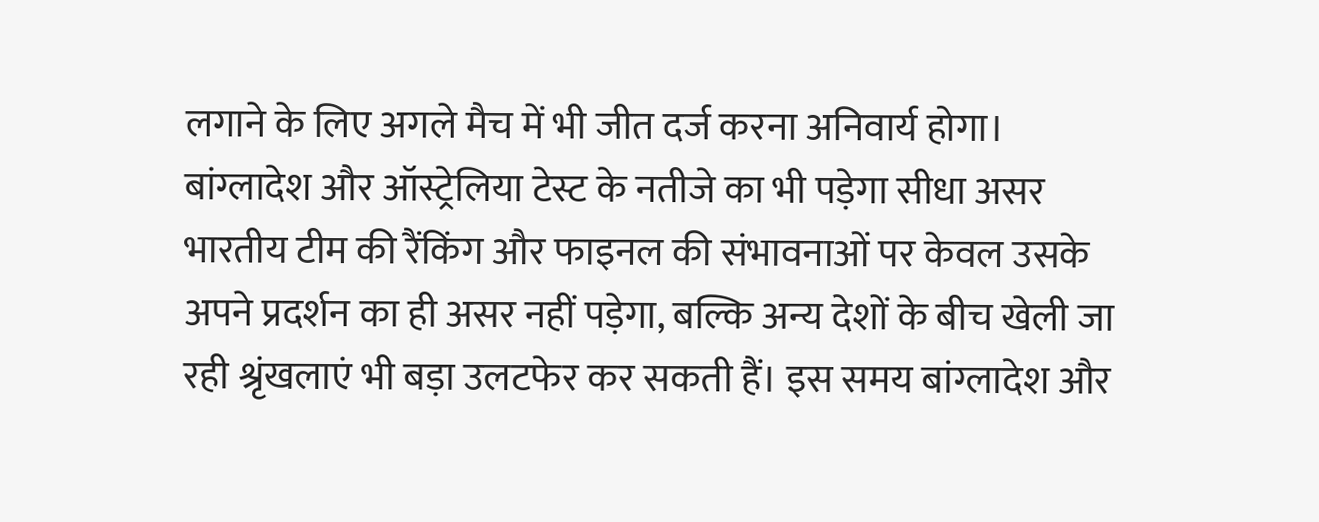लगाने के लिए अगले मैच में भी जीत दर्ज करना अनिवार्य होगा।
बांग्लादेश और ऑस्ट्रेलिया टेस्ट के नतीजे का भी पड़ेगा सीधा असर
भारतीय टीम की रैंकिंग और फाइनल की संभावनाओं पर केवल उसके अपने प्रदर्शन का ही असर नहीं पड़ेगा, बल्कि अन्य देशों के बीच खेली जा रही श्रृंखलाएं भी बड़ा उलटफेर कर सकती हैं। इस समय बांग्लादेश और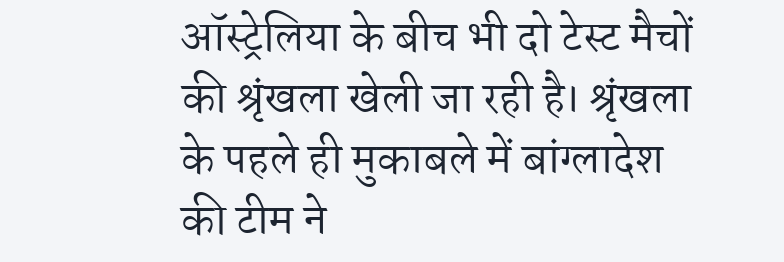ऑस्ट्रेलिया के बीच भी दो टेस्ट मैचों की श्रृंखला खेली जा रही है। श्रृंखला के पहले ही मुकाबले में बांग्लादेश की टीम ने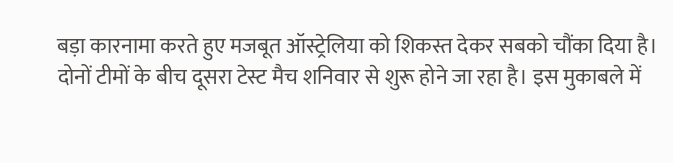बड़ा कारनामा करते हुए मजबूत ऑस्ट्रेलिया को शिकस्त देकर सबको चौंका दिया है।
दोनों टीमों के बीच दूसरा टेस्ट मैच शनिवार से शुरू होने जा रहा है। इस मुकाबले में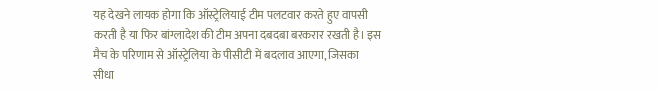यह देखने लायक होगा कि ऑस्ट्रेलियाई टीम पलटवार करते हुए वापसी करती है या फिर बांग्लादेश की टीम अपना दबदबा बरकरार रखती है। इस मैच के परिणाम से ऑस्ट्रेलिया के पीसीटी में बदलाव आएगा, जिसका सीधा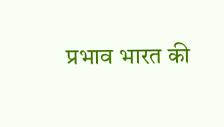प्रभाव भारत की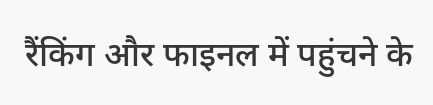रैंकिंग और फाइनल में पहुंचने के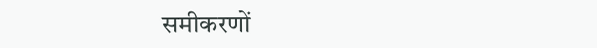समीकरणों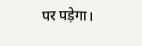पर पड़ेगा।